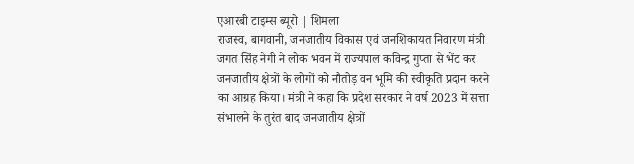एआरबी टाइम्स ब्यूरो | शिमला
राजस्व, बागवानी, जनजातीय विकास एवं जनशिकायत निवारण मंत्री जगत सिंह नेगी ने लोक भवन में राज्यपाल कविन्द्र गुप्ता से भेंट कर जनजातीय क्षेत्रों के लोगों को नौतोड़ वन भूमि की स्वीकृति प्रदान करने का आग्रह किया। मंत्री ने कहा कि प्रदेश सरकार ने वर्ष 2023 में सत्ता संभालने के तुरंत बाद जनजातीय क्षेत्रों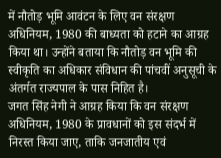में नौतोड़ भूमि आवंटन के लिए वन संरक्षण अधिनियम, 1980 की बाध्यता को हटाने का आग्रह किया था। उन्होंने बताया कि नौतोड़ वन भूमि की स्वीकृति का अधिकार संविधान की पांचवीं अनुसूची के अंतर्गत राज्यपाल के पास निहित है।
जगत सिंह नेगी ने आग्रह किया कि वन संरक्षण अधिनियम, 1980 के प्रावधानों को इस संदर्भ में निरस्त किया जाए, ताकि जनजातीय एवं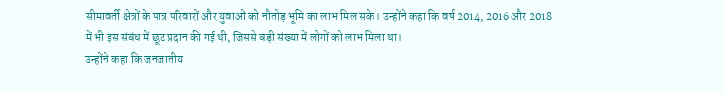सीमावर्ती क्षेत्रों के पात्र परिवारों और युवाओं को नौतोड़ भूमि का लाभ मिल सके। उन्होंने कहा कि वर्ष 2014, 2016 और 2018 में भी इस संबंध में छूट प्रदान की गई थी, जिससे बड़ी संख्या में लोगों को लाभ मिला था।
उन्होंने कहा कि जनजातीय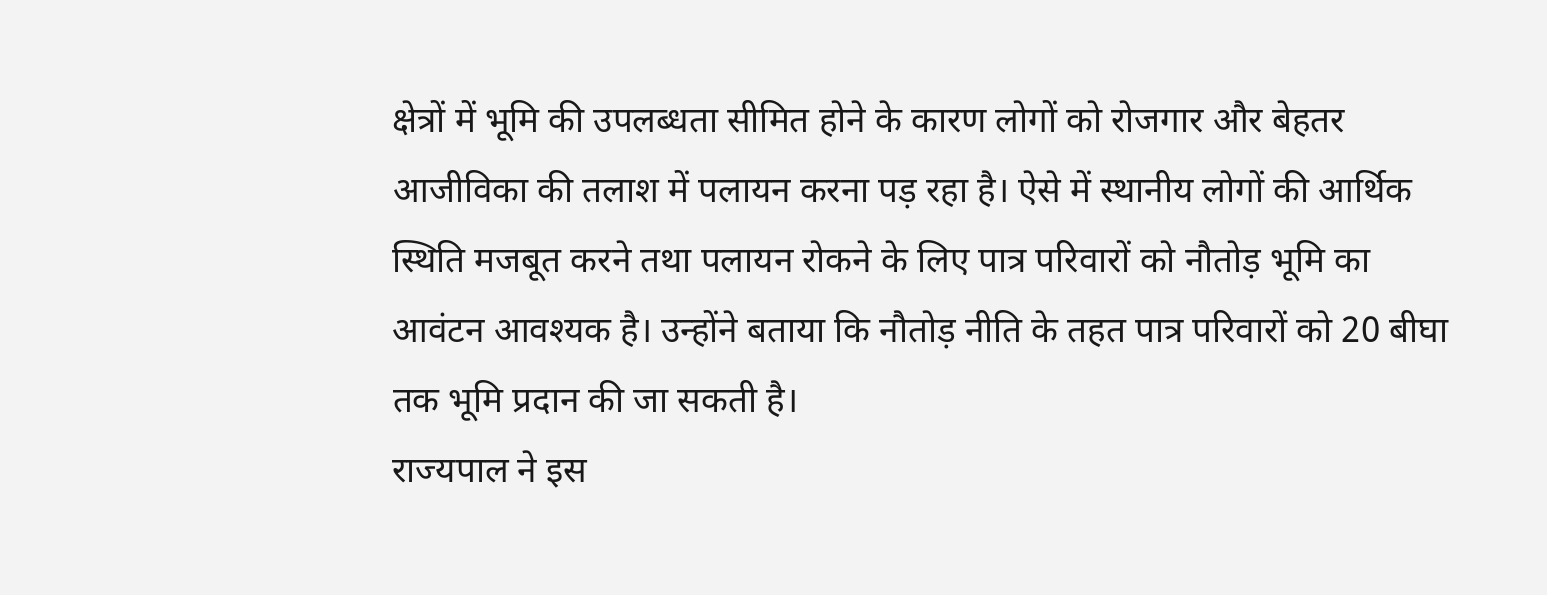क्षेत्रों में भूमि की उपलब्धता सीमित होने के कारण लोगों को रोजगार और बेहतर आजीविका की तलाश में पलायन करना पड़ रहा है। ऐसे में स्थानीय लोगों की आर्थिक स्थिति मजबूत करने तथा पलायन रोकने के लिए पात्र परिवारों को नौतोड़ भूमि का आवंटन आवश्यक है। उन्होंने बताया कि नौतोड़ नीति के तहत पात्र परिवारों को 20 बीघा तक भूमि प्रदान की जा सकती है।
राज्यपाल ने इस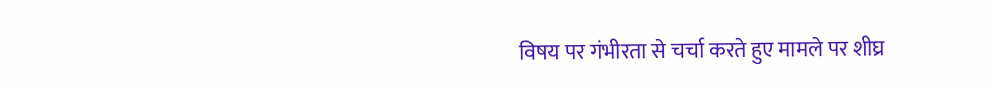विषय पर गंभीरता से चर्चा करते हुए मामले पर शीघ्र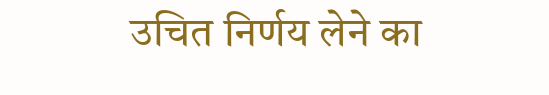उचित निर्णय लेने का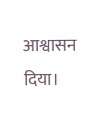आश्वासन दिया।